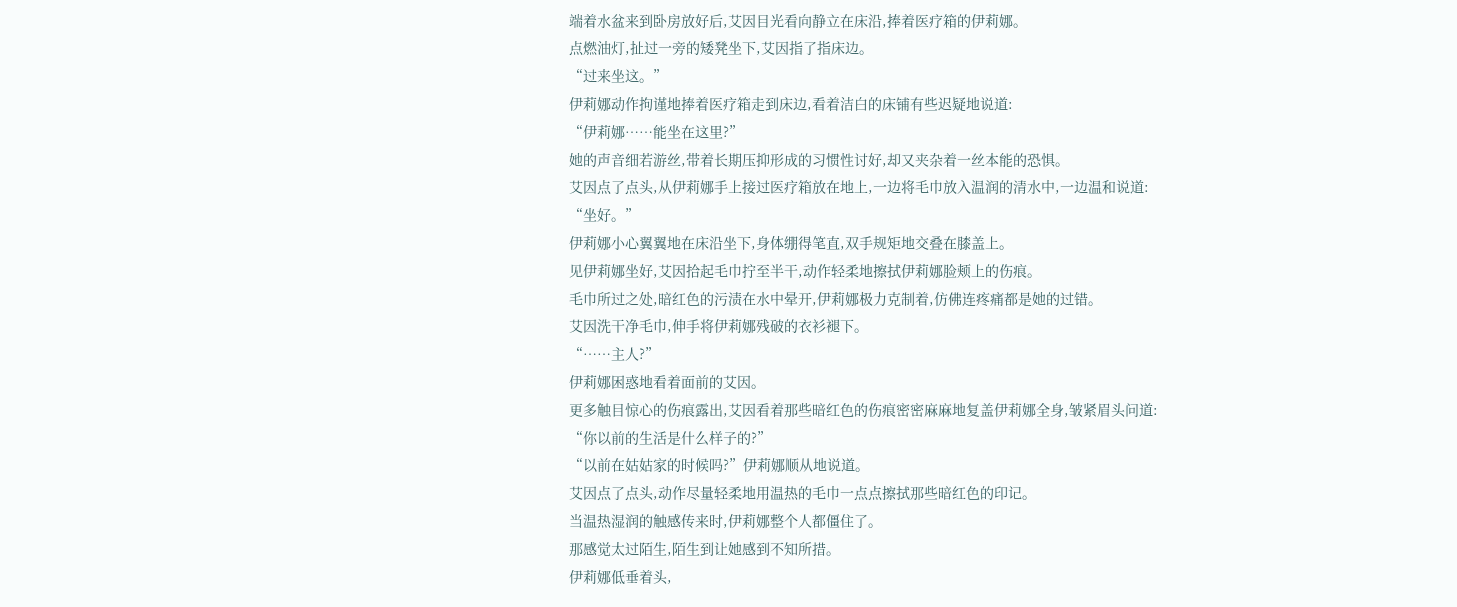端着水盆来到卧房放好后,艾因目光看向静立在床沿,捧着医疗箱的伊莉娜。
点燃油灯,扯过一旁的矮凳坐下,艾因指了指床边。
“过来坐这。”
伊莉娜动作拘谨地捧着医疗箱走到床边,看着洁白的床铺有些迟疑地说道:
“伊莉娜……能坐在这里?”
她的声音细若游丝,带着长期压抑形成的习惯性讨好,却又夹杂着一丝本能的恐惧。
艾因点了点头,从伊莉娜手上接过医疗箱放在地上,一边将毛巾放入温润的清水中,一边温和说道:
“坐好。”
伊莉娜小心翼翼地在床沿坐下,身体绷得笔直,双手规矩地交叠在膝盖上。
见伊莉娜坐好,艾因拾起毛巾拧至半干,动作轻柔地擦拭伊莉娜脸颊上的伤痕。
毛巾所过之处,暗红色的污渍在水中晕开,伊莉娜极力克制着,仿佛连疼痛都是她的过错。
艾因洗干净毛巾,伸手将伊莉娜残破的衣衫褪下。
“……主人?”
伊莉娜困惑地看着面前的艾因。
更多触目惊心的伤痕露出,艾因看着那些暗红色的伤痕密密麻麻地复盖伊莉娜全身,皱紧眉头问道:
“你以前的生活是什么样子的?”
“以前在姑姑家的时候吗?”伊莉娜顺从地说道。
艾因点了点头,动作尽量轻柔地用温热的毛巾一点点擦拭那些暗红色的印记。
当温热湿润的触感传来时,伊莉娜整个人都僵住了。
那感觉太过陌生,陌生到让她感到不知所措。
伊莉娜低垂着头,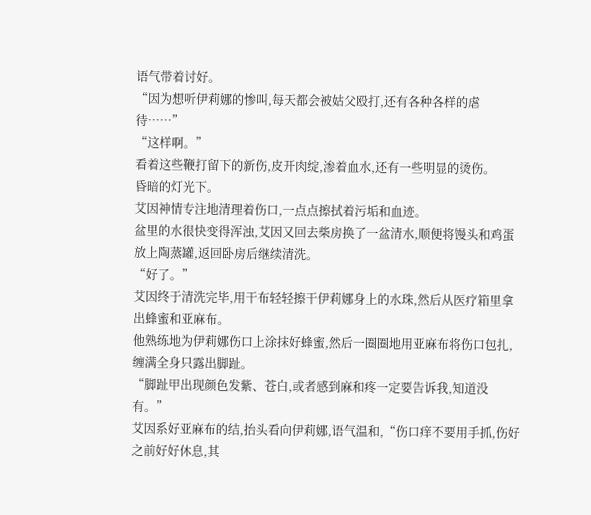语气带着讨好。
“因为想听伊莉娜的惨叫,每天都会被姑父殴打,还有各种各样的虐待……”
“这样啊。”
看着这些鞭打留下的新伤,皮开肉绽,渗着血水,还有一些明显的烫伤。
昏暗的灯光下。
艾因神情专注地清理着伤口,一点点擦拭着污垢和血迹。
盆里的水很快变得浑浊,艾因又回去柴房换了一盆清水,顺便将馒头和鸡蛋放上陶蒸罐,返回卧房后继续清洗。
“好了。”
艾因终于清洗完毕,用干布轻轻擦干伊莉娜身上的水珠,然后从医疗箱里拿出蜂蜜和亚麻布。
他熟练地为伊莉娜伤口上涂抹好蜂蜜,然后一圈圈地用亚麻布将伤口包扎,缠满全身只露出脚趾。
“脚趾甲出现颜色发紫、苍白,或者感到麻和疼一定要告诉我,知道没有。”
艾因系好亚麻布的结,抬头看向伊莉娜,语气温和,“伤口痒不要用手抓,伤好之前好好休息,其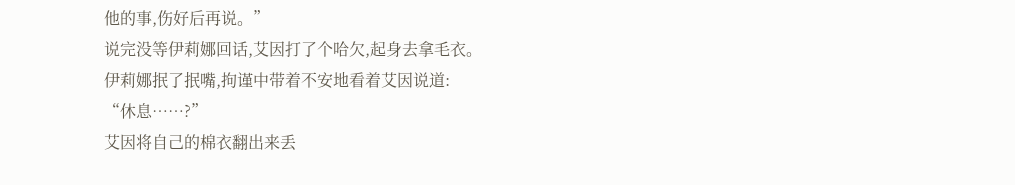他的事,伤好后再说。”
说完没等伊莉娜回话,艾因打了个哈欠,起身去拿毛衣。
伊莉娜抿了抿嘴,拘谨中带着不安地看着艾因说道:
“休息……?”
艾因将自己的棉衣翻出来丢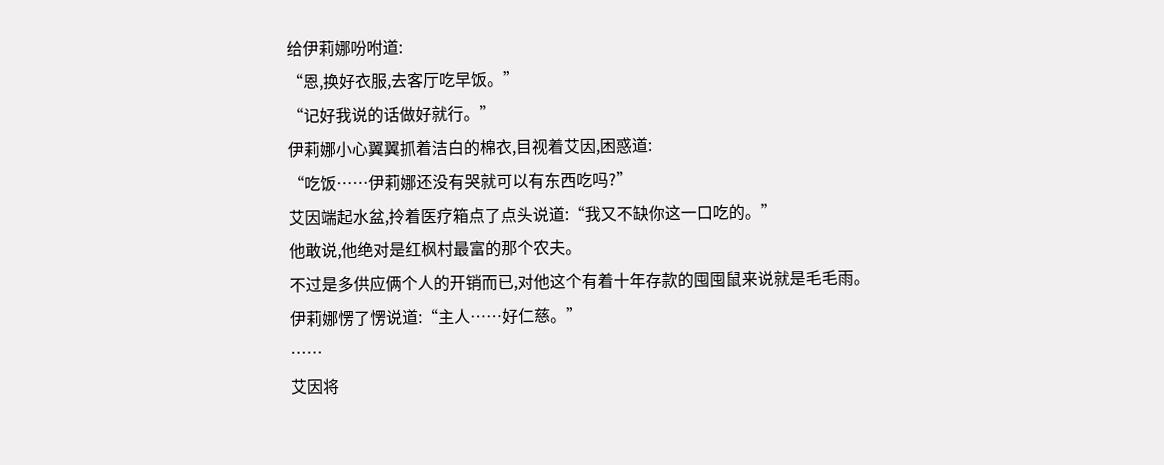给伊莉娜吩咐道:
“恩,换好衣服,去客厅吃早饭。”
“记好我说的话做好就行。”
伊莉娜小心翼翼抓着洁白的棉衣,目视着艾因,困惑道:
“吃饭……伊莉娜还没有哭就可以有东西吃吗?”
艾因端起水盆,拎着医疗箱点了点头说道:“我又不缺你这一口吃的。”
他敢说,他绝对是红枫村最富的那个农夫。
不过是多供应俩个人的开销而已,对他这个有着十年存款的囤囤鼠来说就是毛毛雨。
伊莉娜愣了愣说道:“主人……好仁慈。”
……
艾因将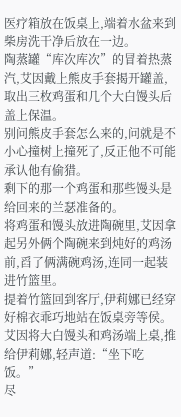医疗箱放在饭桌上,端着水盆来到柴房洗干净后放在一边。
陶蒸罐“库次库次”的冒着热蒸汽,艾因戴上熊皮手套揭开罐盖,取出三枚鸡蛋和几个大白馒头后盖上保温。
别问熊皮手套怎么来的,问就是不小心撞树上撞死了,反正他不可能承认他有偷猎。
剩下的那一个鸡蛋和那些馒头是给回来的兰瑟准备的。
将鸡蛋和馒头放进陶碗里,艾因拿起另外俩个陶碗来到炖好的鸡汤前,舀了俩满碗鸡汤,连同一起装进竹篮里。
提着竹篮回到客厅,伊莉娜已经穿好棉衣乖巧地站在饭桌旁等侯。
艾因将大白馒头和鸡汤端上桌,推给伊莉娜,轻声道:“坐下吃饭。”
尽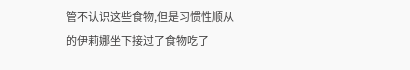管不认识这些食物,但是习惯性顺从的伊莉娜坐下接过了食物吃了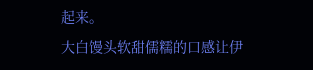起来。
大白馒头软甜儒糯的口感让伊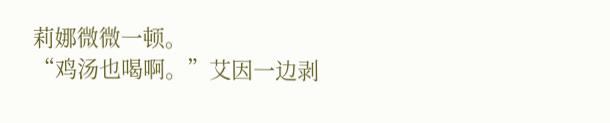莉娜微微一顿。
“鸡汤也喝啊。”艾因一边剥